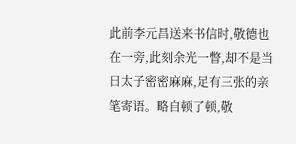此前李元昌送来书信时,敬德也在一旁,此刻余光一瞥,却不是当日太子密密麻麻,足有三张的亲笔寄语。略自顿了顿,敬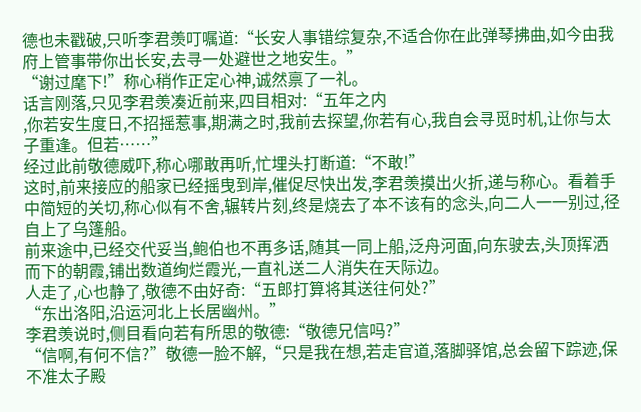德也未戳破,只听李君羡叮嘱道:“长安人事错综复杂,不适合你在此弹琴拂曲,如今由我府上管事带你出长安,去寻一处避世之地安生。”
“谢过麾下!”称心稍作正定心神,诚然禀了一礼。
话言刚落,只见李君羡凑近前来,四目相对:“五年之内
,你若安生度日,不招摇惹事,期满之时,我前去探望,你若有心,我自会寻觅时机,让你与太子重逢。但若……”
经过此前敬德威吓,称心哪敢再听,忙埋头打断道:“不敢!”
这时,前来接应的船家已经摇曳到岸,催促尽快出发,李君羡摸出火折,递与称心。看着手中简短的关切,称心似有不舍,辗转片刻,终是烧去了本不该有的念头,向二人一一别过,径自上了乌篷船。
前来途中,已经交代妥当,鲍伯也不再多话,随其一同上船,泛舟河面,向东驶去,头顶挥洒而下的朝霞,铺出数道绚烂霞光,一直礼送二人消失在天际边。
人走了,心也静了,敬德不由好奇:“五郎打算将其送往何处?”
“东出洛阳,沿运河北上长居幽州。”
李君羡说时,侧目看向若有所思的敬德:“敬德兄信吗?”
“信啊,有何不信?”敬德一脸不解,“只是我在想,若走官道,落脚驿馆,总会留下踪迹,保不准太子殿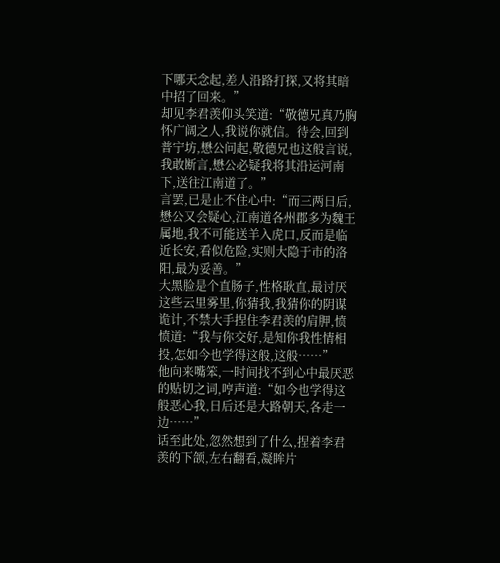下哪天念起,差人沿路打探,又将其暗中招了回来。”
却见李君羡仰头笑道:“敬德兄真乃胸怀广阔之人,我说你就信。待会,回到普宁坊,懋公问起,敬德兄也这般言说,我敢断言,懋公必疑我将其沿运河南下,送往江南道了。”
言罢,已是止不住心中:“而三两日后,懋公又会疑心,江南道各州郡多为魏王属地,我不可能送羊入虎口,反而是临近长安,看似危险,实则大隐于市的洛阳,最为妥善。”
大黑脸是个直肠子,性格耿直,最讨厌这些云里雾里,你猜我,我猜你的阴谋诡计,不禁大手捏住李君羡的肩胛,愤愤道:“我与你交好,是知你我性情相投,怎如今也学得这般,这般……”
他向来嘴笨,一时间找不到心中最厌恶的贴切之词,哼声道:“如今也学得这般恶心我,日后还是大路朝天,各走一边……”
话至此处,忽然想到了什么,捏着李君羡的下颌,左右翻看,凝眸片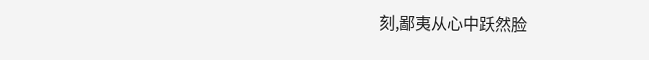刻,鄙夷从心中跃然脸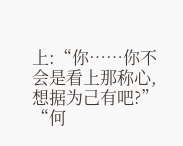上:“你……你不会是看上那称心,想据为己有吧?”
“何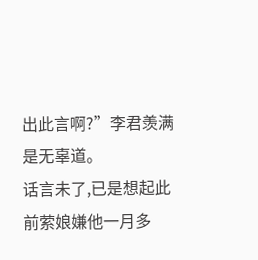出此言啊?”李君羡满是无辜道。
话言未了,已是想起此前萦娘嫌他一月多